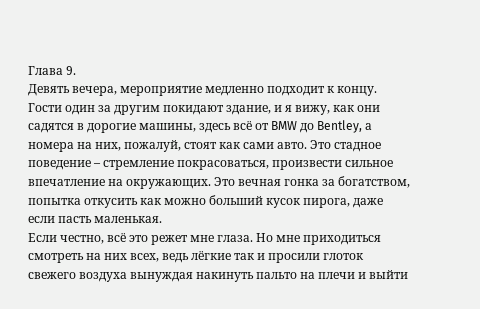Глава 9.
Девять вечера, мероприятие медленно подходит к концу. Гости один за другим покидают здание, и я вижу, как они садятся в дорогие машины, здесь всё от BMW до Bentley, а номера на них, пожалуй, стоят как сами авто. Это стадное поведение – стремление покрасоваться, произвести сильное впечатление на окружающих. Это вечная гонка за богатством, попытка откусить как можно больший кусок пирога, даже если пасть маленькая.
Если честно, всё это режет мне глаза. Но мне приходиться смотреть на них всех, ведь лёгкие так и просили глоток свежего воздуха вынуждая накинуть пальто на плечи и выйти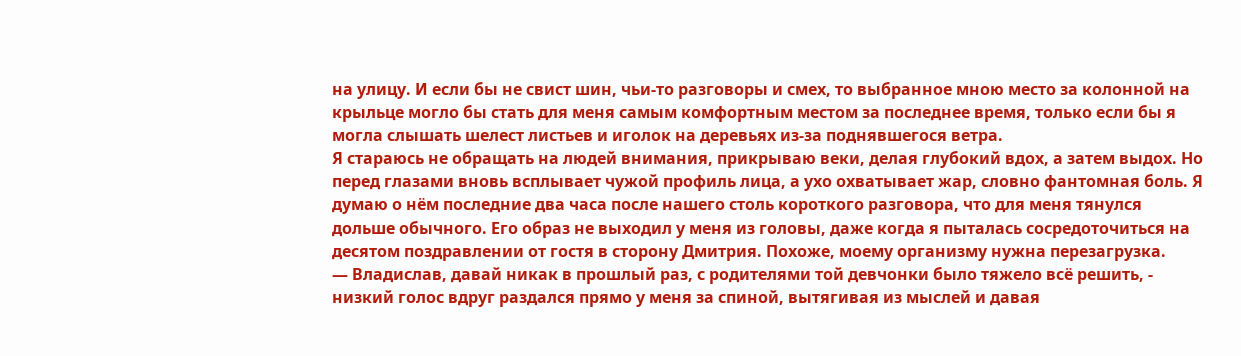на улицу. И если бы не свист шин, чьи-то разговоры и смех, то выбранное мною место за колонной на крыльце могло бы стать для меня самым комфортным местом за последнее время, только если бы я могла слышать шелест листьев и иголок на деревьях из-за поднявшегося ветра.
Я стараюсь не обращать на людей внимания, прикрываю веки, делая глубокий вдох, а затем выдох. Но перед глазами вновь всплывает чужой профиль лица, а ухо охватывает жар, словно фантомная боль. Я думаю о нём последние два часа после нашего столь короткого разговора, что для меня тянулся дольше обычного. Его образ не выходил у меня из головы, даже когда я пыталась сосредоточиться на десятом поздравлении от гостя в сторону Дмитрия. Похоже, моему организму нужна перезагрузка.
— Владислав, давай никак в прошлый раз, с родителями той девчонки было тяжело всё решить, - низкий голос вдруг раздался прямо у меня за спиной, вытягивая из мыслей и давая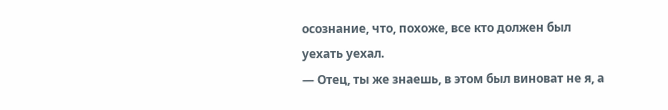осознание, что, похоже, все кто должен был уехать уехал.
— Отец, ты же знаешь, в этом был виноват не я, а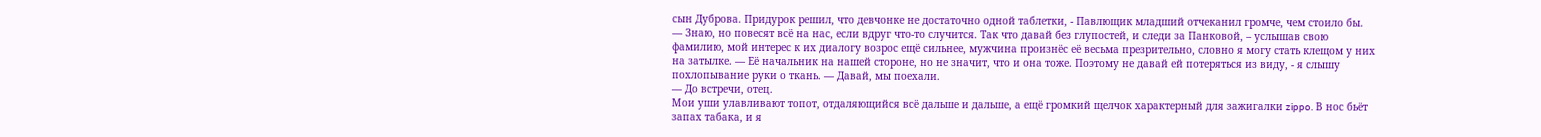сын Дуброва. Придурок решил, что девчонке не достаточно одной таблетки, - Павлющик младший отчеканил громче, чем стоило бы.
— Знаю, но повесят всё на нас, если вдруг что-то случится. Так что давай без глупостей, и следи за Панковой, – услышав свою фамилию, мой интерес к их диалогу возрос ещё сильнее, мужчина произнёс её весьма презрительно, словно я могу стать клещом у них на затылке. — Её начальник на нашей стороне, но не значит, что и она тоже. Поэтому не давай ей потеряться из виду, - я слышу похлопывание руки о ткань. — Давай, мы поехали.
— До встречи, отец.
Мои уши улавливают топот, отдаляющийся всё дальше и дальше, а ещё громкий щелчок характерный для зажигалки zippo. В нос бьёт запах табака, и я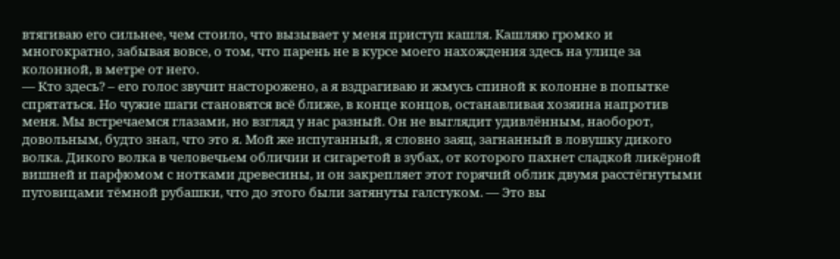втягиваю его сильнее, чем стоило, что вызывает у меня приступ кашля. Кашляю громко и многократно, забывая вовсе, о том, что парень не в курсе моего нахождения здесь на улице за колонной, в метре от него.
— Кто здесь? – его голос звучит насторожено, а я вздрагиваю и жмусь спиной к колонне в попытке спрятаться. Но чужие шаги становятся всё ближе, в конце концов, останавливая хозяина напротив меня. Мы встречаемся глазами, но взгляд у нас разный. Он не выглядит удивлённым, наоборот, довольным, будто знал, что это я. Мой же испуганный, я словно заяц, загнанный в ловушку дикого волка. Дикого волка в человечьем обличии и сигаретой в зубах, от которого пахнет сладкой ликёрной вишней и парфюмом с нотками древесины, и он закрепляет этот горячий облик двумя расстёгнутыми пуговицами тёмной рубашки, что до этого были затянуты галстуком. — Это вы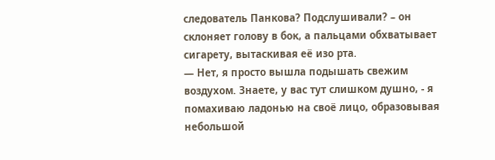следователь Панкова? Подслушивали? – он склоняет голову в бок, а пальцами обхватывает сигарету, вытаскивая её изо рта.
— Нет, я просто вышла подышать свежим воздухом. Знаете, у вас тут слишком душно, - я помахиваю ладонью на своё лицо, образовывая небольшой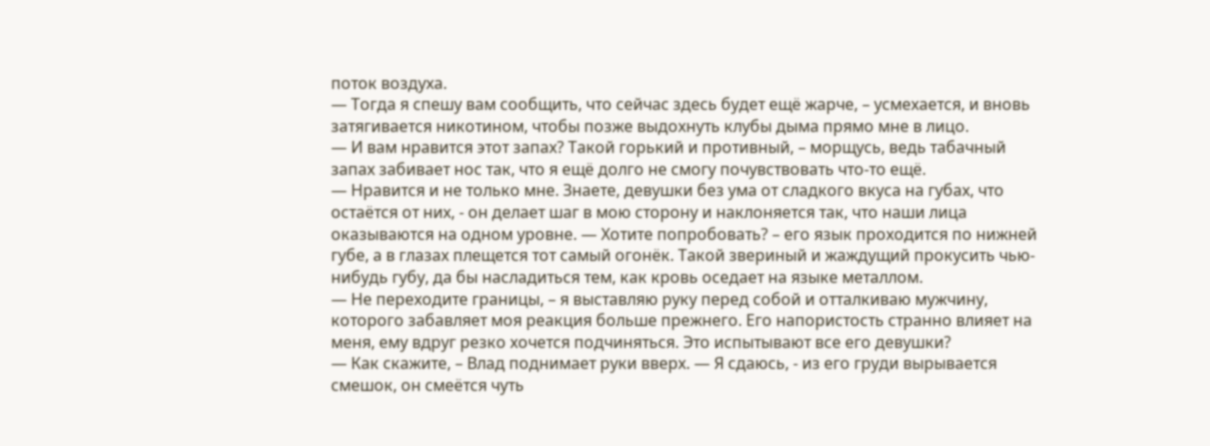поток воздуха.
— Тогда я спешу вам сообщить, что сейчас здесь будет ещё жарче, – усмехается, и вновь затягивается никотином, чтобы позже выдохнуть клубы дыма прямо мне в лицо.
— И вам нравится этот запах? Такой горький и противный, – морщусь, ведь табачный запах забивает нос так, что я ещё долго не смогу почувствовать что-то ещё.
— Нравится и не только мне. Знаете, девушки без ума от сладкого вкуса на губах, что остаётся от них, - он делает шаг в мою сторону и наклоняется так, что наши лица оказываются на одном уровне. — Хотите попробовать? – его язык проходится по нижней губе, а в глазах плещется тот самый огонёк. Такой звериный и жаждущий прокусить чью-нибудь губу, да бы насладиться тем, как кровь оседает на языке металлом.
— Не переходите границы, – я выставляю руку перед собой и отталкиваю мужчину, которого забавляет моя реакция больше прежнего. Его напористость странно влияет на меня, ему вдруг резко хочется подчиняться. Это испытывают все его девушки?
— Как скажите, – Влад поднимает руки вверх. — Я сдаюсь, - из его груди вырывается смешок, он смеётся чуть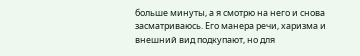больше минуты, а я смотрю на него и снова засматриваюсь. Его манера речи, харизма и внешний вид подкупают, но для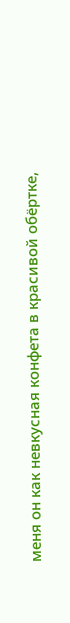меня он как невкусная конфета в красивой обёртке,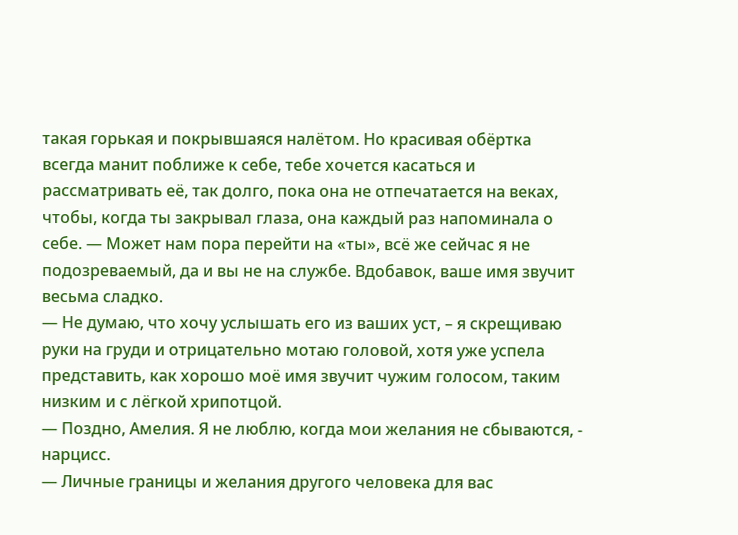такая горькая и покрывшаяся налётом. Но красивая обёртка всегда манит поближе к себе, тебе хочется касаться и рассматривать её, так долго, пока она не отпечатается на веках, чтобы, когда ты закрывал глаза, она каждый раз напоминала о себе. — Может нам пора перейти на «ты», всё же сейчас я не подозреваемый, да и вы не на службе. Вдобавок, ваше имя звучит весьма сладко.
— Не думаю, что хочу услышать его из ваших уст, – я скрещиваю руки на груди и отрицательно мотаю головой, хотя уже успела представить, как хорошо моё имя звучит чужим голосом, таким низким и с лёгкой хрипотцой.
— Поздно, Амелия. Я не люблю, когда мои желания не сбываются, - нарцисс.
— Личные границы и желания другого человека для вас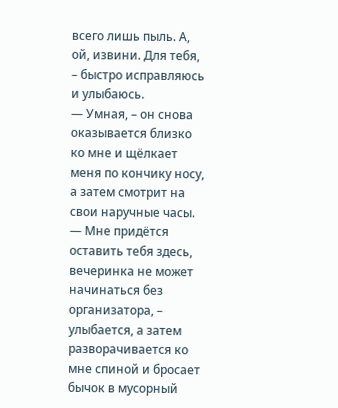всего лишь пыль. А, ой, извини. Для тебя, – быстро исправляюсь и улыбаюсь.
— Умная, – он снова оказывается близко ко мне и щёлкает меня по кончику носу, а затем смотрит на свои наручные часы. — Мне придётся оставить тебя здесь, вечеринка не может начинаться без организатора, – улыбается, а затем разворачивается ко мне спиной и бросает бычок в мусорный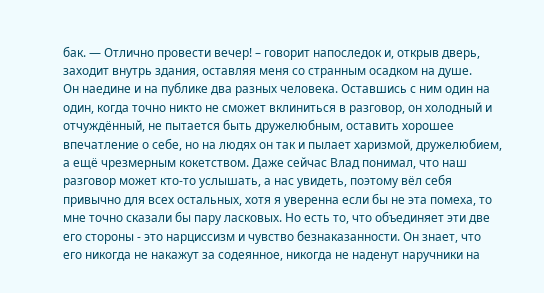бак. — Отлично провести вечер! – говорит напоследок и, открыв дверь, заходит внутрь здания, оставляя меня со странным осадком на душе.
Он наедине и на публике два разных человека. Оставшись с ним один на один, когда точно никто не сможет вклиниться в разговор, он холодный и отчуждённый, не пытается быть дружелюбным, оставить хорошее впечатление о себе, но на людях он так и пылает харизмой, дружелюбием, а ещё чрезмерным кокетством. Даже сейчас Влад понимал, что наш разговор может кто-то услышать, а нас увидеть, поэтому вёл себя привычно для всех остальных, хотя я уверенна если бы не эта помеха, то мне точно сказали бы пару ласковых. Но есть то, что объединяет эти две его стороны - это нарциссизм и чувство безнаказанности. Он знает, что его никогда не накажут за содеянное, никогда не наденут наручники на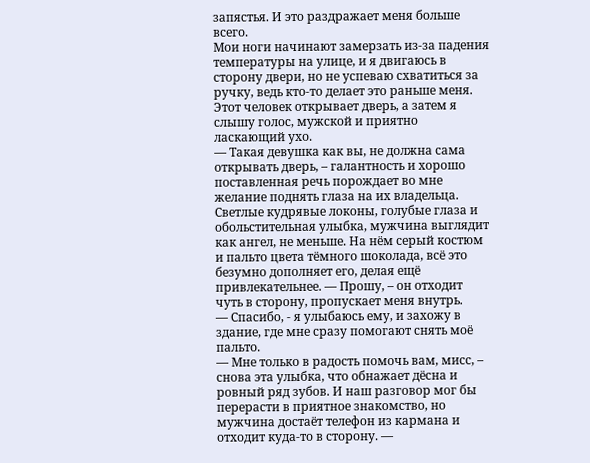запястья. И это раздражает меня больше всего.
Мои ноги начинают замерзать из-за падения температуры на улице, и я двигаюсь в сторону двери, но не успеваю схватиться за ручку, ведь кто-то делает это раньше меня. Этот человек открывает дверь, а затем я слышу голос, мужской и приятно ласкающий ухо.
— Такая девушка как вы, не должна сама открывать дверь, – галантность и хорошо поставленная речь порождает во мне желание поднять глаза на их владельца. Светлые кудрявые локоны, голубые глаза и обольстительная улыбка, мужчина выглядит как ангел, не меньше. На нём серый костюм и пальто цвета тёмного шоколада, всё это безумно дополняет его, делая ещё привлекательнее. — Прошу, – он отходит чуть в сторону, пропускает меня внутрь.
— Спасибо, - я улыбаюсь ему, и захожу в здание, где мне сразу помогают снять моё пальто.
— Мне только в радость помочь вам, мисс, – снова эта улыбка, что обнажает дёсна и ровный ряд зубов. И наш разговор мог бы перерасти в приятное знакомство, но мужчина достаёт телефон из кармана и отходит куда-то в сторону. —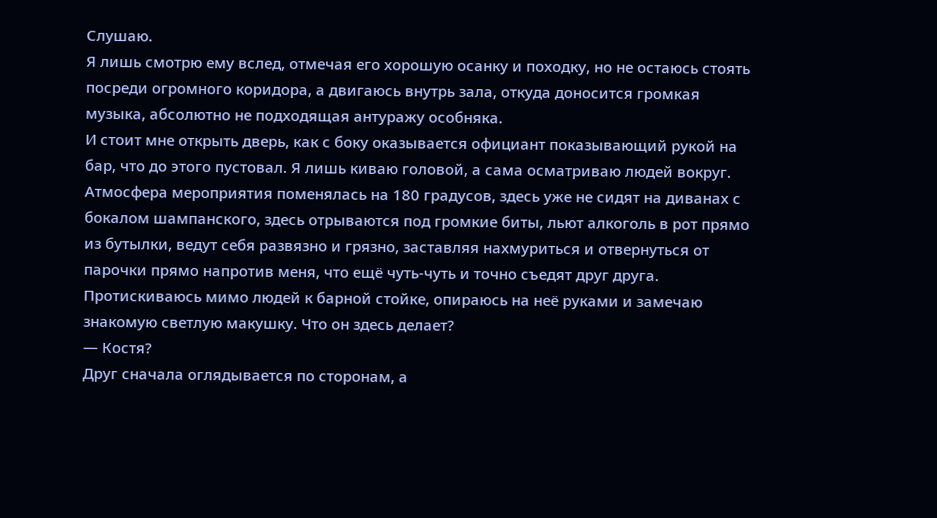Слушаю.
Я лишь смотрю ему вслед, отмечая его хорошую осанку и походку, но не остаюсь стоять посреди огромного коридора, а двигаюсь внутрь зала, откуда доносится громкая музыка, абсолютно не подходящая антуражу особняка.
И стоит мне открыть дверь, как с боку оказывается официант показывающий рукой на бар, что до этого пустовал. Я лишь киваю головой, а сама осматриваю людей вокруг. Атмосфера мероприятия поменялась на 180 градусов, здесь уже не сидят на диванах с бокалом шампанского, здесь отрываются под громкие биты, льют алкоголь в рот прямо из бутылки, ведут себя развязно и грязно, заставляя нахмуриться и отвернуться от парочки прямо напротив меня, что ещё чуть-чуть и точно съедят друг друга.
Протискиваюсь мимо людей к барной стойке, опираюсь на неё руками и замечаю знакомую светлую макушку. Что он здесь делает?
— Костя?
Друг сначала оглядывается по сторонам, а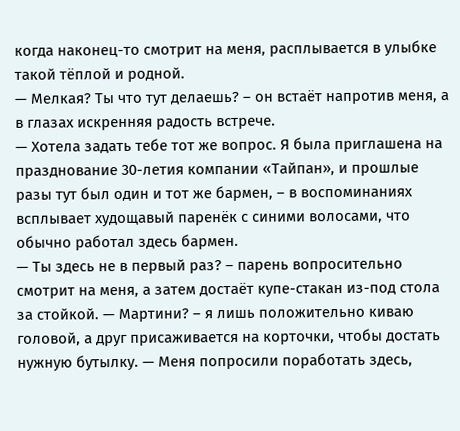когда наконец-то смотрит на меня, расплывается в улыбке такой тёплой и родной.
— Мелкая? Ты что тут делаешь? – он встаёт напротив меня, а в глазах искренняя радость встрече.
— Хотела задать тебе тот же вопрос. Я была приглашена на празднование 30-летия компании «Тайпан», и прошлые разы тут был один и тот же бармен, – в воспоминаниях всплывает худощавый паренёк с синими волосами, что обычно работал здесь бармен.
— Ты здесь не в первый раз? – парень вопросительно смотрит на меня, а затем достаёт купе-стакан из-под стола за стойкой. — Мартини? – я лишь положительно киваю головой, а друг присаживается на корточки, чтобы достать нужную бутылку. — Меня попросили поработать здесь,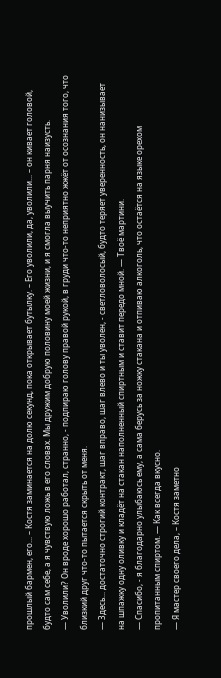прошлый бармен, его... – Костя заминается на долю секунд, пока открывает бутылку. – Его уволили, да, уволили... – он кивает головой, будто сам себе, а я чувствую ложь в его словах. Мы дружим добрую половину моей жизни, и я смогла выучить парня наизусть.
— Уволили? Он вроде хорошо работал, странно, - подпираю голову правой рукой, в груди что-то неприятно жжёт от осознания того, что близкий друг что-то пытается скрыть от меня.
— Здесь... достаточно строгий контракт, шаг вправо, шаг влево и ты уволен, - светловолосый, будто теряет уверенность, он нанизывает на шпажку одну оливку и кладёт на стакан наполненный спиртным и ставит передо мной. — Твоё мартини.
— Спасибо, - я благодарно улыбаюсь ему, а сама берусь за ножку стакана и отпиваю алкоголь, что остаётся на языке орехом пропитанным спиртом. — Как всегда вкусно.
— Я мастер своего дела, – Костя заметно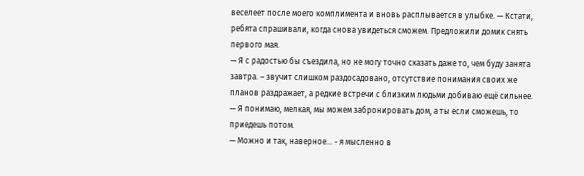веселеет после моего комплимента и вновь расплывается в улыбке. — Кстати, ребята спрашивали, когда снова увидеться сможем. Предложили домик снять первого мая.
— Я с радостью бы съездила, но не могу точно сказать даже то, чем буду занята завтра. – звучит слишком раздосадовано, отсутствие понимания своих же планов раздражает, а редкие встречи с близким людьми добиваю ещё сильнее.
— Я понимаю, мелкая, мы можем забронировать дом, а ты если сможешь, то приедешь потом.
— Можно и так, наверное... - я мысленно в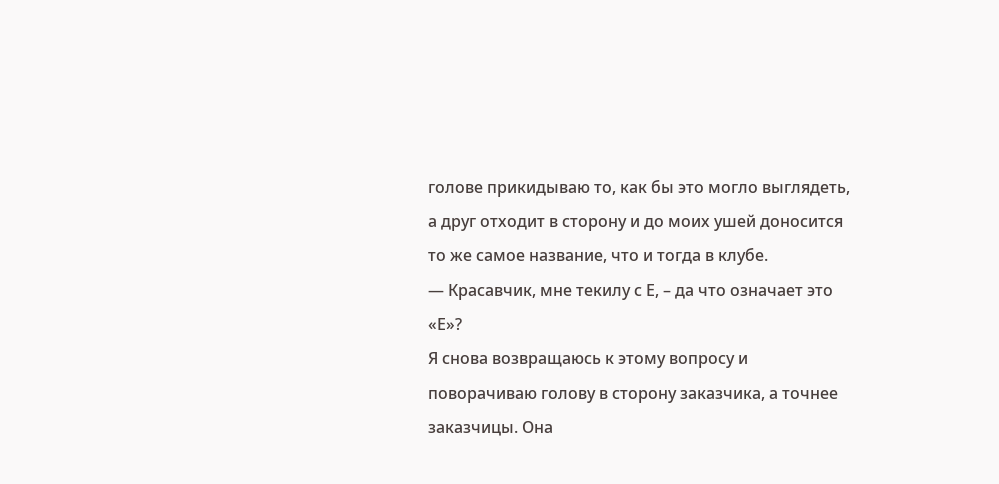голове прикидываю то, как бы это могло выглядеть, а друг отходит в сторону и до моих ушей доносится то же самое название, что и тогда в клубе.
— Красавчик, мне текилу с Е, – да что означает это «Е»?
Я снова возвращаюсь к этому вопросу и поворачиваю голову в сторону заказчика, а точнее заказчицы. Она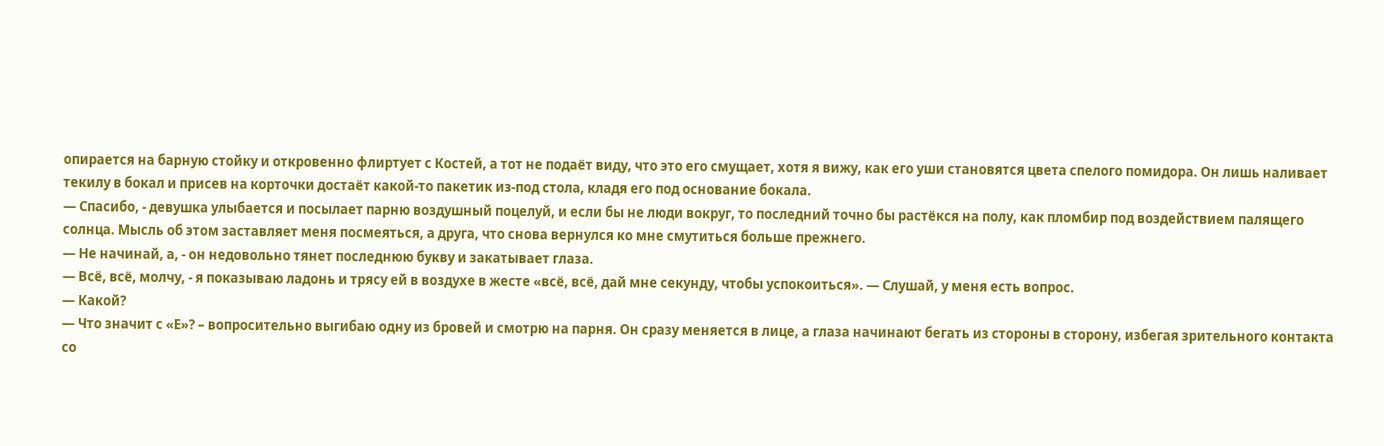опирается на барную стойку и откровенно флиртует с Костей, а тот не подаёт виду, что это его смущает, хотя я вижу, как его уши становятся цвета спелого помидора. Он лишь наливает текилу в бокал и присев на корточки достаёт какой-то пакетик из-под стола, кладя его под основание бокала.
— Спасибо, - девушка улыбается и посылает парню воздушный поцелуй, и если бы не люди вокруг, то последний точно бы растёкся на полу, как пломбир под воздействием палящего солнца. Мысль об этом заставляет меня посмеяться, а друга, что снова вернулся ко мне смутиться больше прежнего.
— Не начинай, а, - он недовольно тянет последнюю букву и закатывает глаза.
— Всё, всё, молчу, - я показываю ладонь и трясу ей в воздухе в жесте «всё, всё, дай мне секунду, чтобы успокоиться». — Слушай, у меня есть вопрос.
— Какой?
— Что значит с «Е»? – вопросительно выгибаю одну из бровей и смотрю на парня. Он сразу меняется в лице, а глаза начинают бегать из стороны в сторону, избегая зрительного контакта со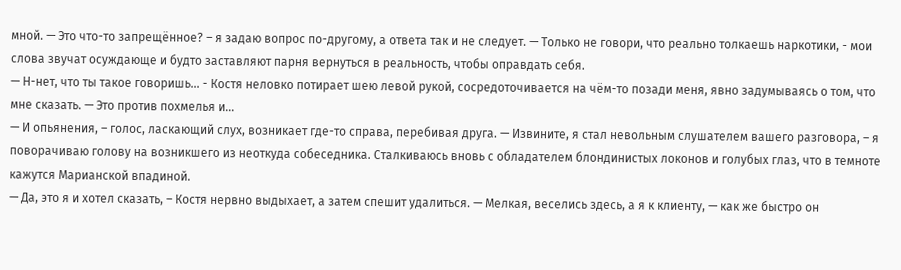мной. — Это что-то запрещённое? – я задаю вопрос по-другому, а ответа так и не следует. — Только не говори, что реально толкаешь наркотики, - мои слова звучат осуждающе и будто заставляют парня вернуться в реальность, чтобы оправдать себя.
— Н-нет, что ты такое говоришь... - Костя неловко потирает шею левой рукой, сосредоточивается на чём-то позади меня, явно задумываясь о том, что мне сказать. — Это против похмелья и...
— И опьянения, – голос, ласкающий слух, возникает где-то справа, перебивая друга. — Извините, я стал невольным слушателем вашего разговора, – я поворачиваю голову на возникшего из неоткуда собеседника. Сталкиваюсь вновь с обладателем блондинистых локонов и голубых глаз, что в темноте кажутся Марианской впадиной.
— Да, это я и хотел сказать, – Костя нервно выдыхает, а затем спешит удалиться. — Мелкая, веселись здесь, а я к клиенту, — как же быстро он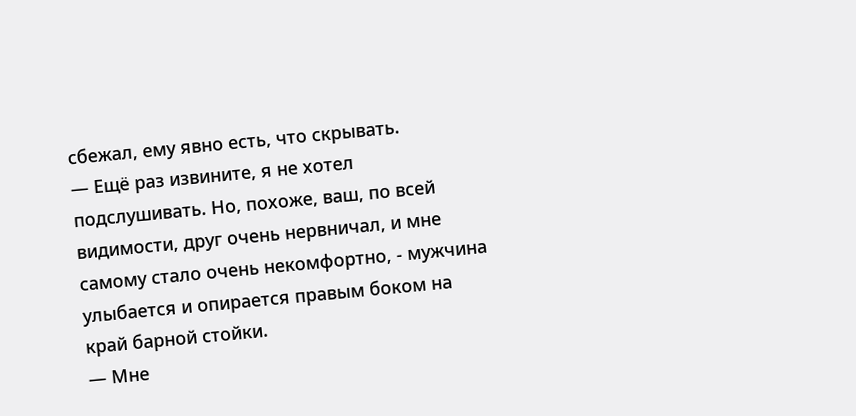сбежал, ему явно есть, что скрывать.
— Ещё раз извините, я не хотел подслушивать. Но, похоже, ваш, по всей видимости, друг очень нервничал, и мне самому стало очень некомфортно, - мужчина улыбается и опирается правым боком на край барной стойки.
— Мне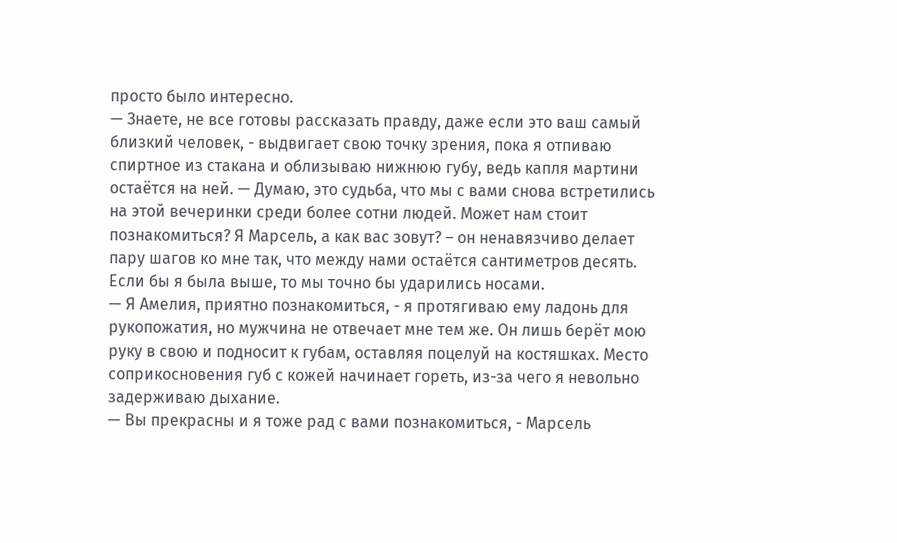просто было интересно.
— Знаете, не все готовы рассказать правду, даже если это ваш самый близкий человек, - выдвигает свою точку зрения, пока я отпиваю спиртное из стакана и облизываю нижнюю губу, ведь капля мартини остаётся на ней. — Думаю, это судьба, что мы с вами снова встретились на этой вечеринки среди более сотни людей. Может нам стоит познакомиться? Я Марсель, а как вас зовут? – он ненавязчиво делает пару шагов ко мне так, что между нами остаётся сантиметров десять. Если бы я была выше, то мы точно бы ударились носами.
— Я Амелия, приятно познакомиться, - я протягиваю ему ладонь для рукопожатия, но мужчина не отвечает мне тем же. Он лишь берёт мою руку в свою и подносит к губам, оставляя поцелуй на костяшках. Место соприкосновения губ с кожей начинает гореть, из-за чего я невольно задерживаю дыхание.
— Вы прекрасны и я тоже рад с вами познакомиться, - Марсель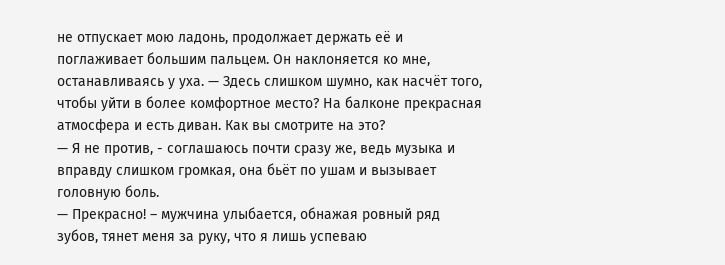не отпускает мою ладонь, продолжает держать её и поглаживает большим пальцем. Он наклоняется ко мне, останавливаясь у уха. — Здесь слишком шумно, как насчёт того, чтобы уйти в более комфортное место? На балконе прекрасная атмосфера и есть диван. Как вы смотрите на это?
— Я не против, - соглашаюсь почти сразу же, ведь музыка и вправду слишком громкая, она бьёт по ушам и вызывает головную боль.
— Прекрасно! – мужчина улыбается, обнажая ровный ряд зубов, тянет меня за руку, что я лишь успеваю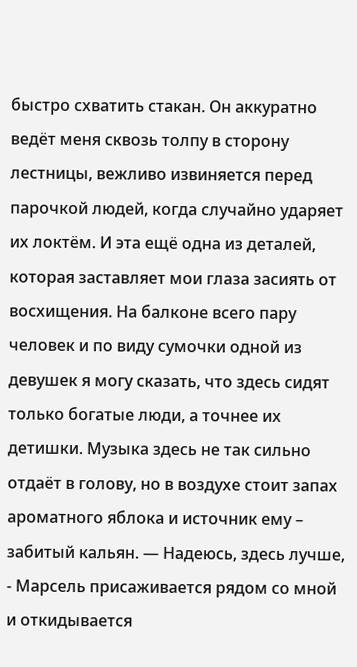быстро схватить стакан. Он аккуратно ведёт меня сквозь толпу в сторону лестницы, вежливо извиняется перед парочкой людей, когда случайно ударяет их локтём. И эта ещё одна из деталей, которая заставляет мои глаза засиять от восхищения. На балконе всего пару человек и по виду сумочки одной из девушек я могу сказать, что здесь сидят только богатые люди, а точнее их детишки. Музыка здесь не так сильно отдаёт в голову, но в воздухе стоит запах ароматного яблока и источник ему – забитый кальян. — Надеюсь, здесь лучше, - Марсель присаживается рядом со мной и откидывается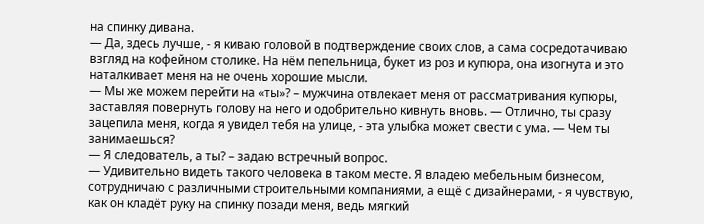на спинку дивана.
— Да, здесь лучше, - я киваю головой в подтверждение своих слов, а сама сосредотачиваю взгляд на кофейном столике. На нём пепельница, букет из роз и купюра, она изогнута и это наталкивает меня на не очень хорошие мысли.
— Мы же можем перейти на «ты»? – мужчина отвлекает меня от рассматривания купюры, заставляя повернуть голову на него и одобрительно кивнуть вновь. — Отлично, ты сразу зацепила меня, когда я увидел тебя на улице, - эта улыбка может свести с ума. — Чем ты занимаешься?
— Я следователь, а ты? – задаю встречный вопрос.
— Удивительно видеть такого человека в таком месте. Я владею мебельным бизнесом, сотрудничаю с различными строительными компаниями, а ещё с дизайнерами, - я чувствую, как он кладёт руку на спинку позади меня, ведь мягкий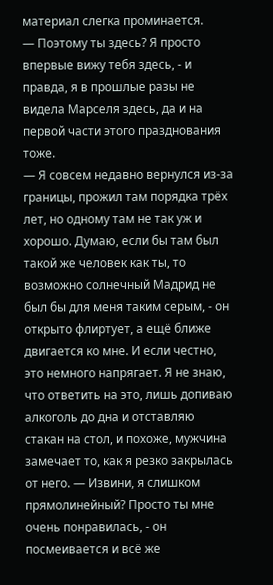материал слегка проминается.
— Поэтому ты здесь? Я просто впервые вижу тебя здесь, - и правда, я в прошлые разы не видела Марселя здесь, да и на первой части этого празднования тоже.
— Я совсем недавно вернулся из-за границы, прожил там порядка трёх лет, но одному там не так уж и хорошо. Думаю, если бы там был такой же человек как ты, то возможно солнечный Мадрид не был бы для меня таким серым, - он открыто флиртует, а ещё ближе двигается ко мне. И если честно, это немного напрягает. Я не знаю, что ответить на это, лишь допиваю алкоголь до дна и отставляю стакан на стол, и похоже, мужчина замечает то, как я резко закрылась от него. — Извини, я слишком прямолинейный? Просто ты мне очень понравилась, - он посмеивается и всё же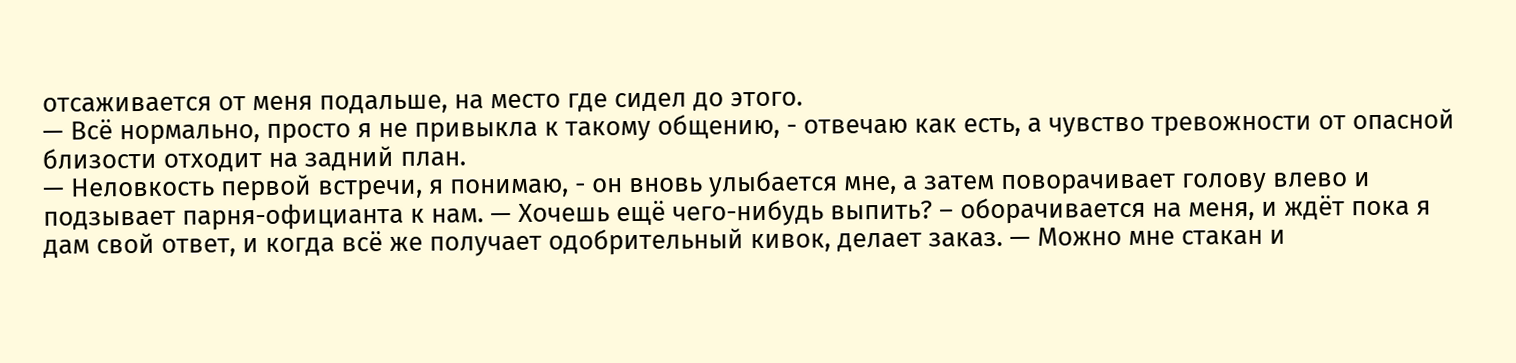отсаживается от меня подальше, на место где сидел до этого.
— Всё нормально, просто я не привыкла к такому общению, - отвечаю как есть, а чувство тревожности от опасной близости отходит на задний план.
— Неловкость первой встречи, я понимаю, - он вновь улыбается мне, а затем поворачивает голову влево и подзывает парня-официанта к нам. — Хочешь ещё чего-нибудь выпить? – оборачивается на меня, и ждёт пока я дам свой ответ, и когда всё же получает одобрительный кивок, делает заказ. — Можно мне стакан и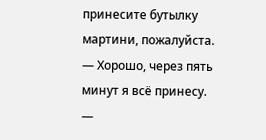принесите бутылку мартини, пожалуйста.
— Хорошо, через пять минут я всё принесу.
—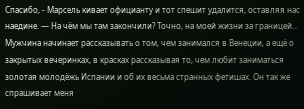Спасибо, - Марсель кивает официанту и тот спешит удалится, оставляя нас наедине. — На чём мы там закончили? Точно, на моей жизни за границей...
Мужчина начинает рассказывать о том, чем занимался в Венеции, а ещё о закрытых вечеринках, в красках рассказывая то, чем любит заниматься золотая молодёжь Испании и об их весьма странных фетишах. Он так же спрашивает меня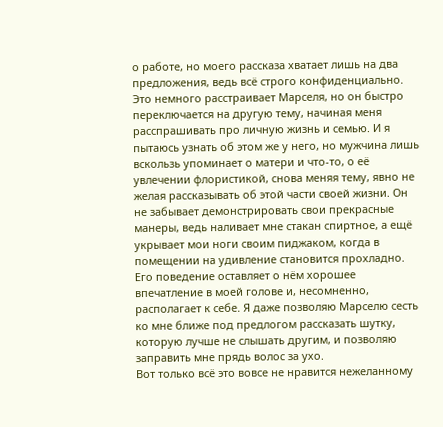о работе, но моего рассказа хватает лишь на два предложения, ведь всё строго конфиденциально. Это немного расстраивает Марселя, но он быстро переключается на другую тему, начиная меня расспрашивать про личную жизнь и семью. И я пытаюсь узнать об этом же у него, но мужчина лишь вскользь упоминает о матери и что-то, о её увлечении флористикой, снова меняя тему, явно не желая рассказывать об этой части своей жизни. Он не забывает демонстрировать свои прекрасные манеры, ведь наливает мне стакан спиртное, а ещё укрывает мои ноги своим пиджаком, когда в помещении на удивление становится прохладно. Его поведение оставляет о нём хорошее впечатление в моей голове и, несомненно, располагает к себе. Я даже позволяю Марселю сесть ко мне ближе под предлогом рассказать шутку, которую лучше не слышать другим, и позволяю заправить мне прядь волос за ухо.
Вот только всё это вовсе не нравится нежеланному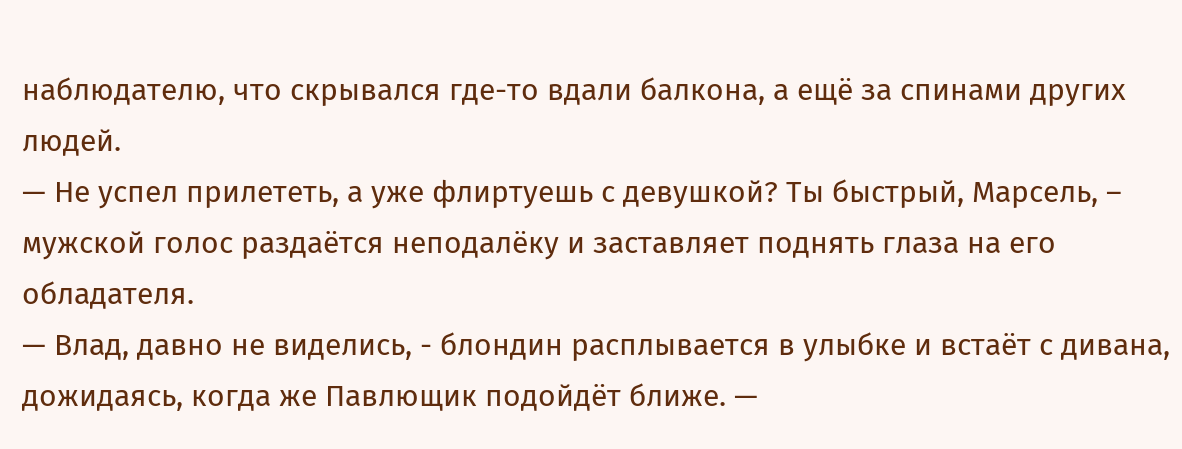наблюдателю, что скрывался где-то вдали балкона, а ещё за спинами других людей.
— Не успел прилететь, а уже флиртуешь с девушкой? Ты быстрый, Марсель, – мужской голос раздаётся неподалёку и заставляет поднять глаза на его обладателя.
— Влад, давно не виделись, - блондин расплывается в улыбке и встаёт с дивана, дожидаясь, когда же Павлющик подойдёт ближе. —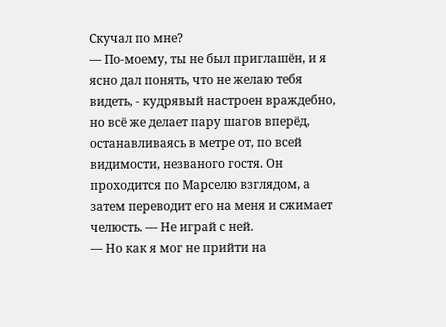Скучал по мне?
— По-моему, ты не был приглашён, и я ясно дал понять, что не желаю тебя видеть, - кудрявый настроен враждебно, но всё же делает пару шагов вперёд, останавливаясь в метре от, по всей видимости, незваного гостя. Он проходится по Марселю взглядом, а затем переводит его на меня и сжимает челюсть. — Не играй с ней.
— Но как я мог не прийти на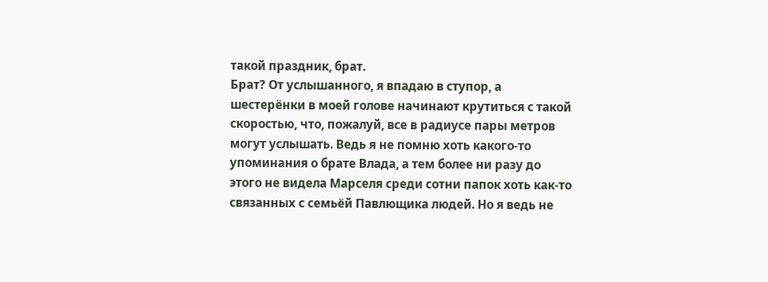такой праздник, брат.
Брат? От услышанного, я впадаю в ступор, а шестерёнки в моей голове начинают крутиться с такой скоростью, что, пожалуй, все в радиусе пары метров могут услышать. Ведь я не помню хоть какого-то упоминания о брате Влада, а тем более ни разу до этого не видела Марселя среди сотни папок хоть как-то связанных с семьёй Павлющика людей. Но я ведь не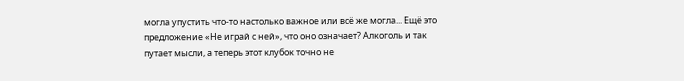могла упустить что-то настолько важное или всё же могла... Ещё это предложение «Не играй с ней», что оно означает? Алкоголь и так путает мысли, а теперь этот клубок точно не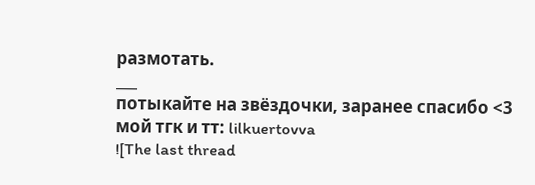размотать.
___
потыкайте на звёздочки, заранее спасибо <3
мой тгк и тт: lilkuertovva
![The last thread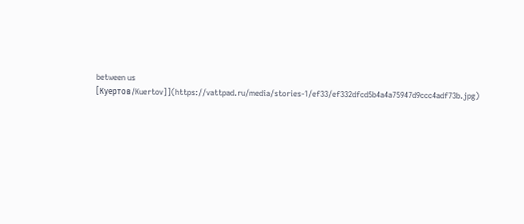between us [Куертов/Kuertov]](https://vattpad.ru/media/stories-1/ef33/ef332dfcd5b4a4a75947d9ccc4adf73b.jpg)